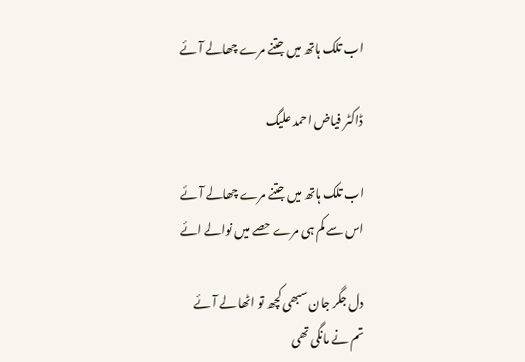اب تلک ہاتھ میں جتنے مرے چھالے آئے

ڈاکٹر فیاض احمد علیگ

اب تلک ہاتھ میں جتنے مرے چھالے آئے
اس سے کم ہی مرے حصے میں نوالے ائے

دل جگر جان سبھی کچھ تو اٹھا لے آئے
تم نے مانگی تھی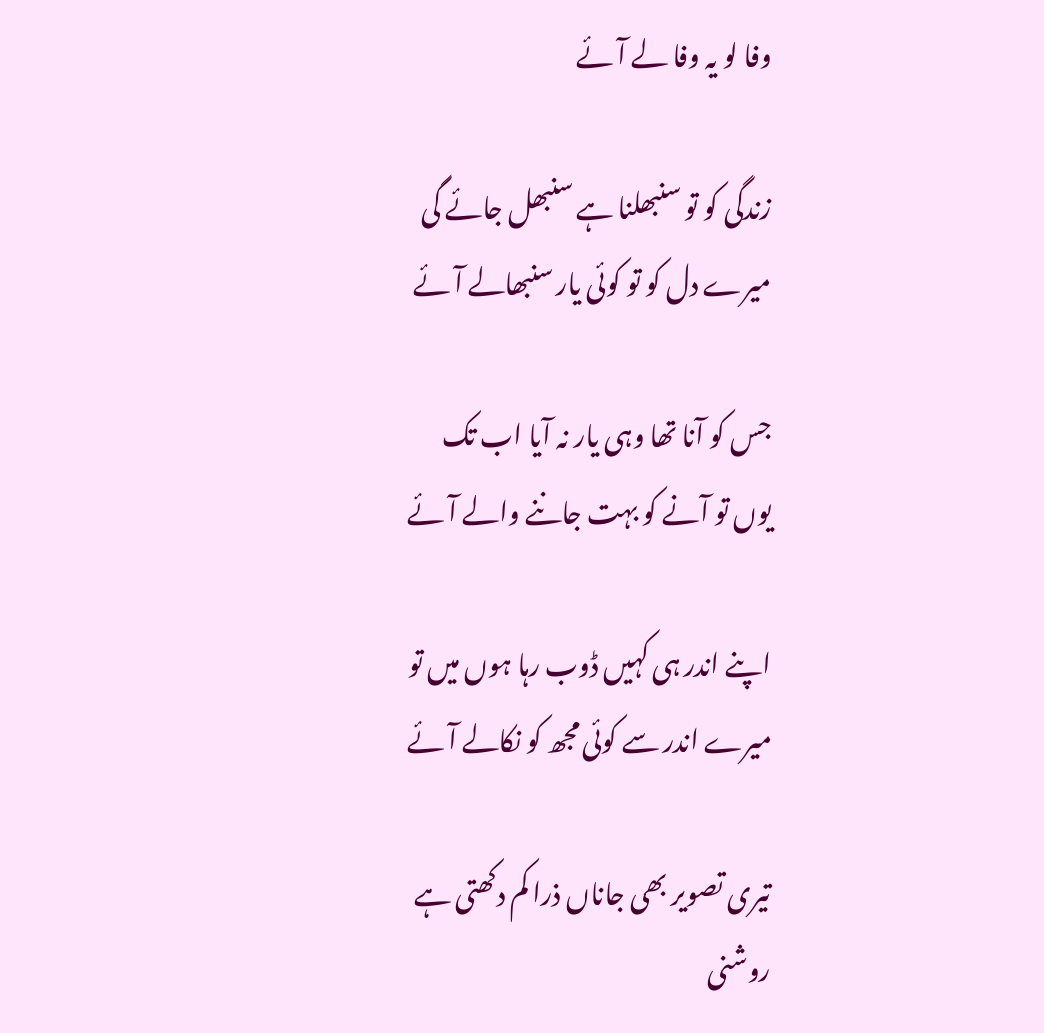وفا لو یہ وفا لے آئے

زندگی کو تو سنبھلنا ہے سنبھل جائے گی
میرے دل کو تو کوئی یار سنبھالے آئے

جس کو آنا تھا وہی یار نہ آیا اب تک
یوں تو آنے کو بہت جاننے والے آئے

اپنے اندر ہی کہیں ڈوب رہا ہوں میں تو
میرے اندر سے کوئی مجھ کو نکالے آئے

تیری تصویر بھی جاناں ذرا کم دکھتی ہے
روشنی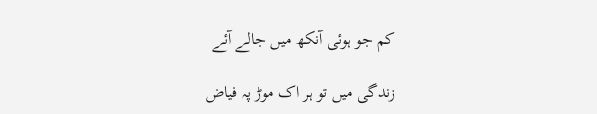کم جو ہوئی آنکھ میں جالے آئے

زندگی میں تو ہر اک موڑ پہ فیاض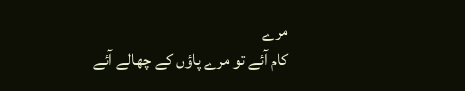مرے
کام آئے تو مرے پاؤں کے چھالے آئے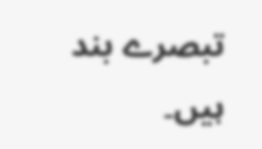تبصرے بند ہیں۔